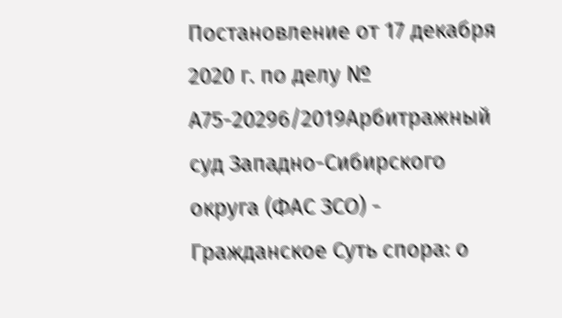Постановление от 17 декабря 2020 г. по делу № А75-20296/2019Арбитражный суд Западно-Сибирского округа (ФАС ЗСО) - Гражданское Суть спора: о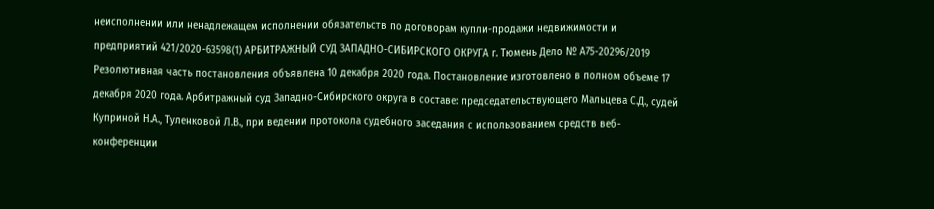неисполнении или ненадлежащем исполнении обязательств по договорам купли-продажи недвижимости и предприятий 421/2020-63598(1) АРБИТРАЖНЫЙ СУД ЗАПАДНО-СИБИРСКОГО ОКРУГА г. Тюмень Дело № А75-20296/2019 Резолютивная часть постановления объявлена 10 декабря 2020 года. Постановление изготовлено в полном объеме 17 декабря 2020 года. Арбитражный суд Западно-Сибирского округа в составе: председательствующего Мальцева С.Д., судей Куприной Н.А., Туленковой Л.В., при ведении протокола судебного заседания с использованием средств веб-конференции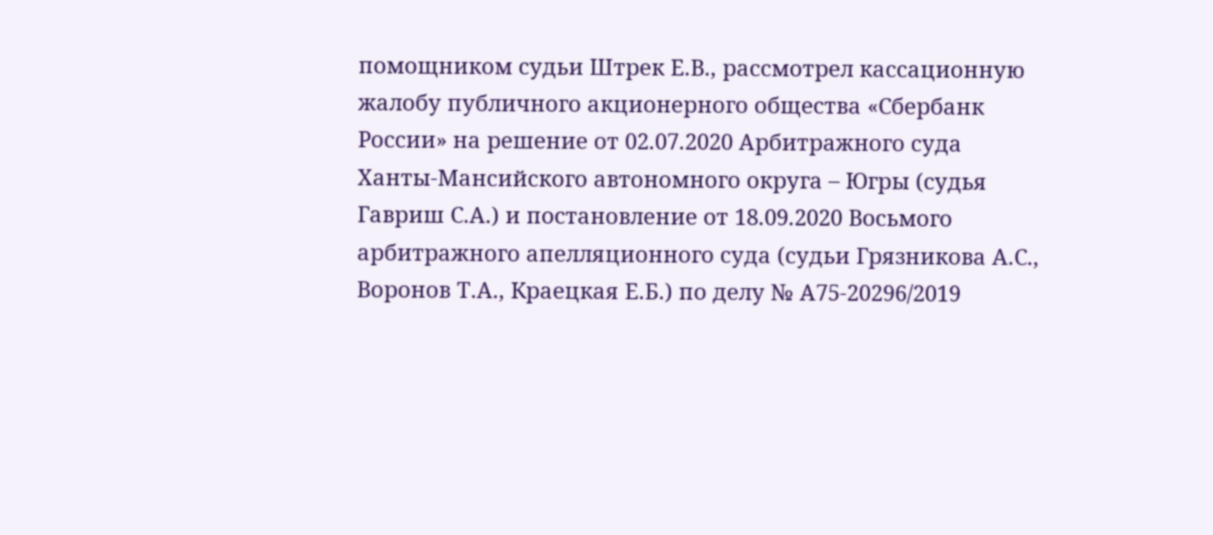помощником судьи Штрек Е.В., рассмотрел кассационную жалобу публичного акционерного общества «Сбербанк России» на решение от 02.07.2020 Арбитражного суда Ханты-Мансийского автономного округа – Югры (судья Гавриш С.А.) и постановление от 18.09.2020 Восьмого арбитражного апелляционного суда (судьи Грязникова А.С., Воронов Т.А., Краецкая Е.Б.) по делу № А75-20296/2019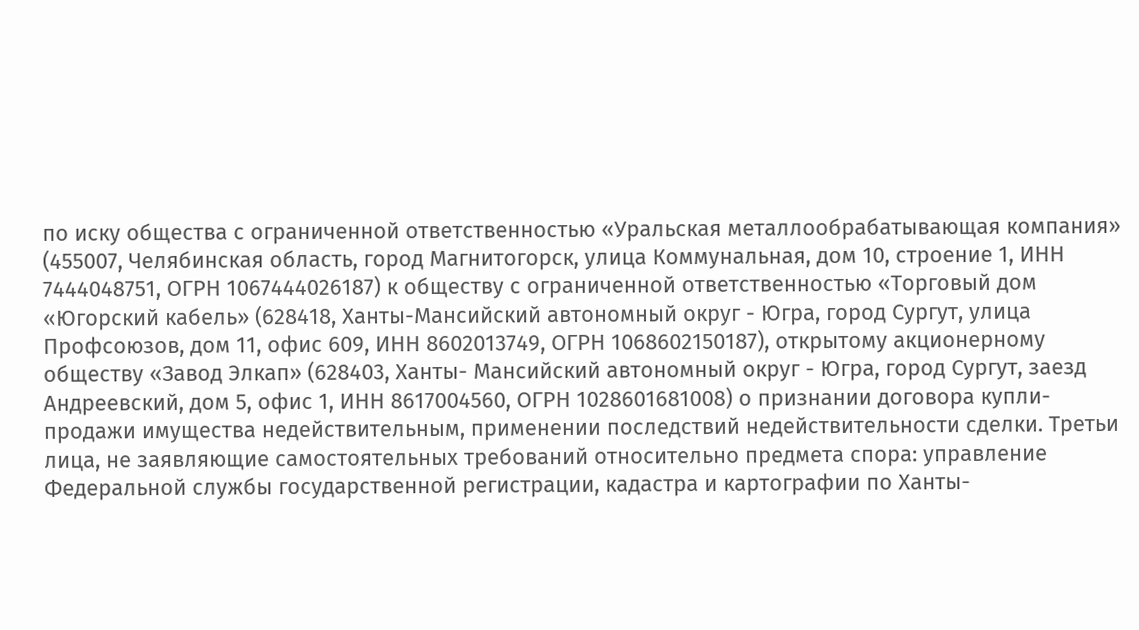по иску общества с ограниченной ответственностью «Уральская металлообрабатывающая компания» (455007, Челябинская область, город Магнитогорск, улица Коммунальная, дом 10, строение 1, ИНН 7444048751, ОГРН 1067444026187) к обществу с ограниченной ответственностью «Торговый дом «Югорский кабель» (628418, Ханты-Мансийский автономный округ - Югра, город Сургут, улица Профсоюзов, дом 11, офис 609, ИНН 8602013749, ОГРН 1068602150187), открытому акционерному обществу «Завод Элкап» (628403, Ханты- Мансийский автономный округ - Югра, город Сургут, заезд Андреевский, дом 5, офис 1, ИНН 8617004560, ОГРН 1028601681008) о признании договора купли-продажи имущества недействительным, применении последствий недействительности сделки. Третьи лица, не заявляющие самостоятельных требований относительно предмета спора: управление Федеральной службы государственной регистрации, кадастра и картографии по Ханты-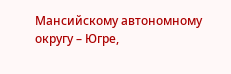Мансийскому автономному округу – Югре,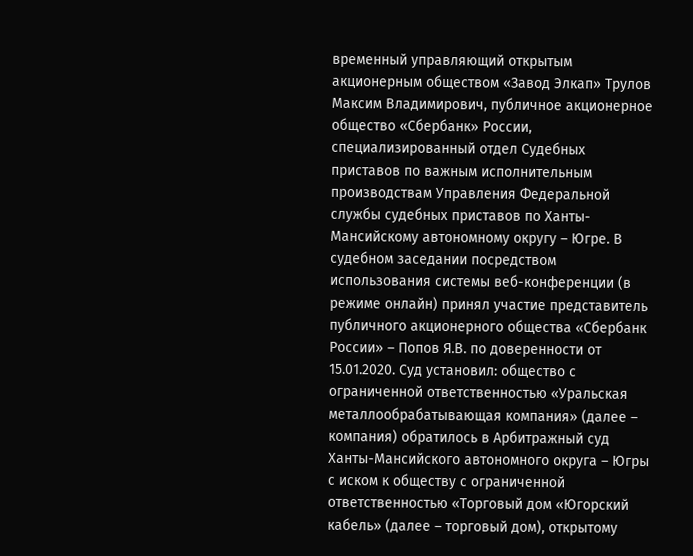временный управляющий открытым акционерным обществом «Завод Элкап» Трулов Максим Владимирович, публичное акционерное общество «Сбербанк» России, специализированный отдел Судебных приставов по важным исполнительным производствам Управления Федеральной службы судебных приставов по Ханты-Мансийскому автономному округу – Югре. В судебном заседании посредством использования системы веб-конференции (в режиме онлайн) принял участие представитель публичного акционерного общества «Сбербанк России» – Попов Я.В. по доверенности от 15.01.2020. Суд установил: общество с ограниченной ответственностью «Уральская металлообрабатывающая компания» (далее – компания) обратилось в Арбитражный суд Ханты-Мансийского автономного округа – Югры с иском к обществу с ограниченной ответственностью «Торговый дом «Югорский кабель» (далее – торговый дом), открытому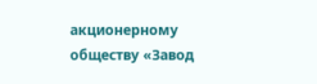акционерному обществу «Завод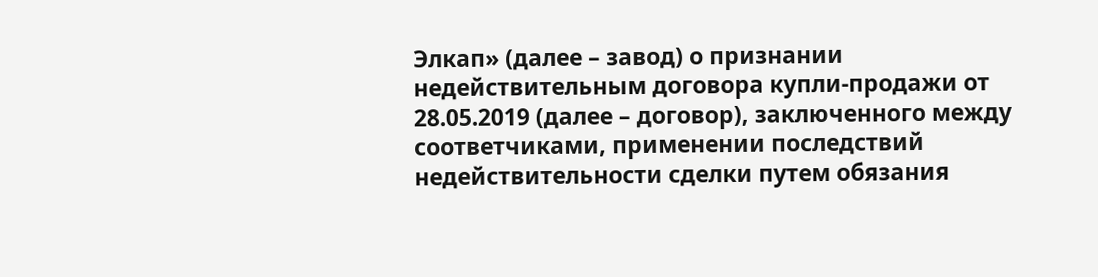Элкап» (далее – завод) о признании недействительным договора купли-продажи от 28.05.2019 (далее – договор), заключенного между соответчиками, применении последствий недействительности сделки путем обязания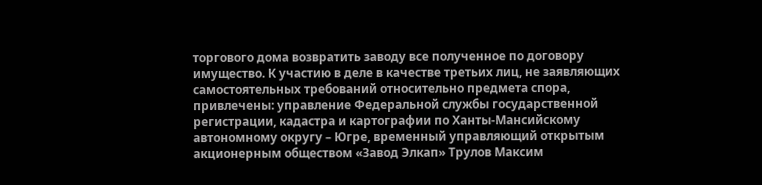торгового дома возвратить заводу все полученное по договору имущество. К участию в деле в качестве третьих лиц, не заявляющих самостоятельных требований относительно предмета спора, привлечены: управление Федеральной службы государственной регистрации, кадастра и картографии по Ханты-Мансийскому автономному округу – Югре, временный управляющий открытым акционерным обществом «Завод Элкап» Трулов Максим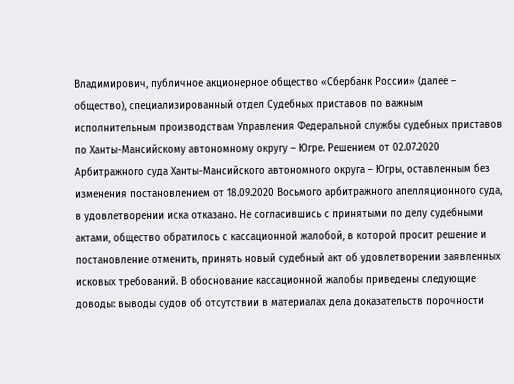Владимирович, публичное акционерное общество «Сбербанк России» (далее – общество), специализированный отдел Судебных приставов по важным исполнительным производствам Управления Федеральной службы судебных приставов по Ханты-Мансийскому автономному округу – Югре. Решением от 02.07.2020 Арбитражного суда Ханты-Мансийского автономного округа – Югры, оставленным без изменения постановлением от 18.09.2020 Восьмого арбитражного апелляционного суда, в удовлетворении иска отказано. Не согласившись с принятыми по делу судебными актами, общество обратилось с кассационной жалобой, в которой просит решение и постановление отменить, принять новый судебный акт об удовлетворении заявленных исковых требований. В обоснование кассационной жалобы приведены следующие доводы: выводы судов об отсутствии в материалах дела доказательств порочности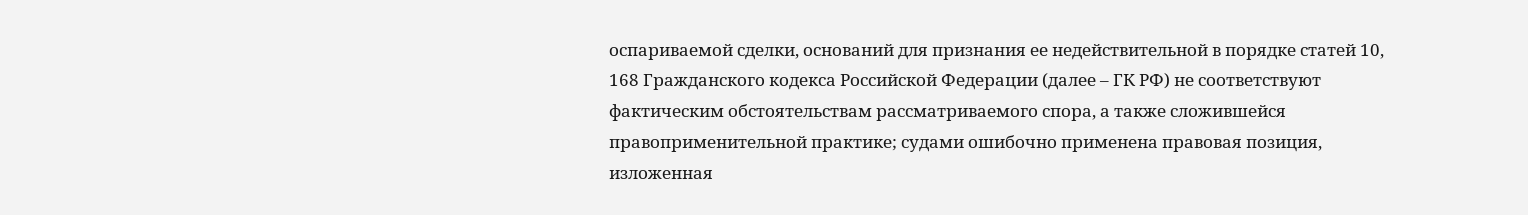оспариваемой сделки, оснований для признания ее недействительной в порядке статей 10, 168 Гражданского кодекса Российской Федерации (далее – ГК РФ) не соответствуют фактическим обстоятельствам рассматриваемого спора, а также сложившейся правоприменительной практике; судами ошибочно применена правовая позиция, изложенная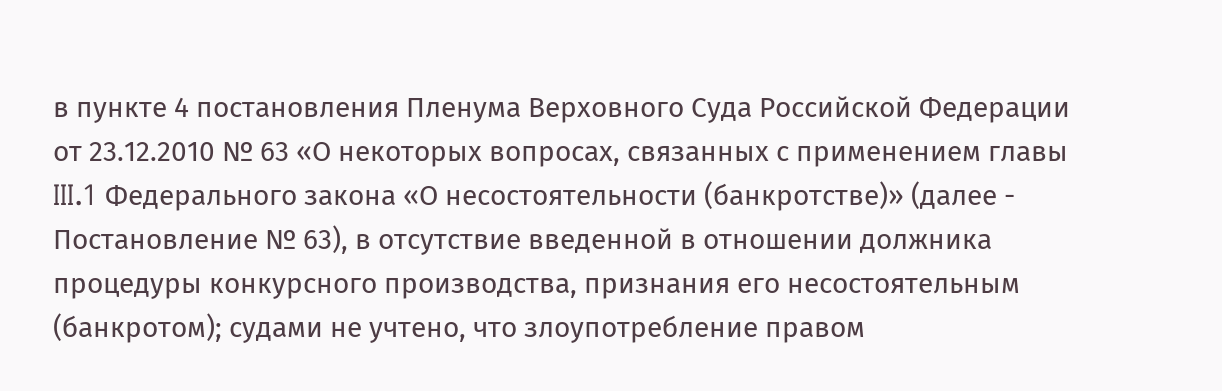в пункте 4 постановления Пленума Верховного Суда Российской Федерации от 23.12.2010 № 63 «О некоторых вопросах, связанных с применением главы III.1 Федерального закона «О несостоятельности (банкротстве)» (далее - Постановление № 63), в отсутствие введенной в отношении должника процедуры конкурсного производства, признания его несостоятельным (банкротом); судами не учтено, что злоупотребление правом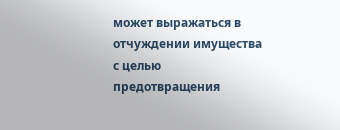может выражаться в отчуждении имущества с целью предотвращения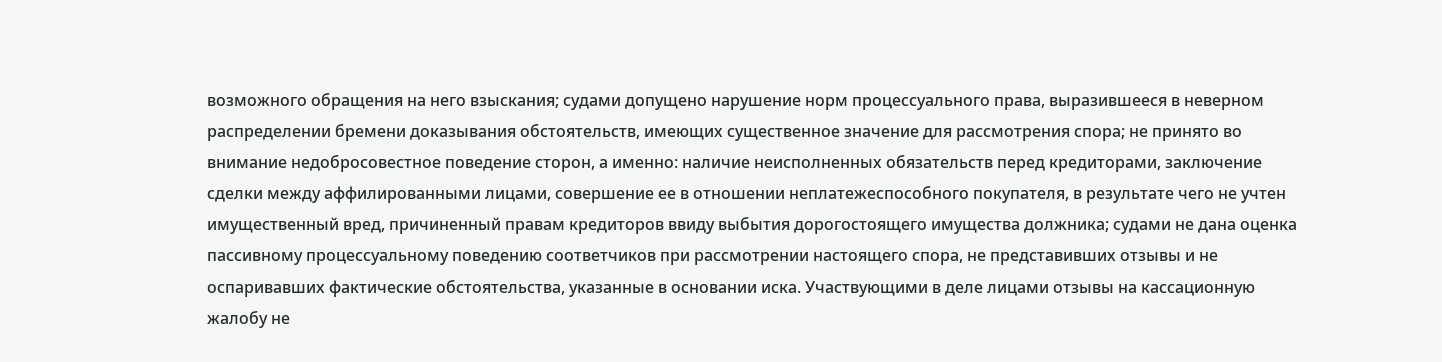возможного обращения на него взыскания; судами допущено нарушение норм процессуального права, выразившееся в неверном распределении бремени доказывания обстоятельств, имеющих существенное значение для рассмотрения спора; не принято во внимание недобросовестное поведение сторон, а именно: наличие неисполненных обязательств перед кредиторами, заключение сделки между аффилированными лицами, совершение ее в отношении неплатежеспособного покупателя, в результате чего не учтен имущественный вред, причиненный правам кредиторов ввиду выбытия дорогостоящего имущества должника; судами не дана оценка пассивному процессуальному поведению соответчиков при рассмотрении настоящего спора, не представивших отзывы и не оспаривавших фактические обстоятельства, указанные в основании иска. Участвующими в деле лицами отзывы на кассационную жалобу не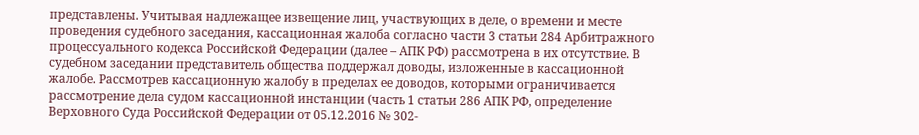представлены. Учитывая надлежащее извещение лиц, участвующих в деле, о времени и месте проведения судебного заседания, кассационная жалоба согласно части 3 статьи 284 Арбитражного процессуального кодекса Российской Федерации (далее – АПК РФ) рассмотрена в их отсутствие. В судебном заседании представитель общества поддержал доводы, изложенные в кассационной жалобе. Рассмотрев кассационную жалобу в пределах ее доводов, которыми ограничивается рассмотрение дела судом кассационной инстанции (часть 1 статьи 286 АПК РФ, определение Верховного Суда Российской Федерации от 05.12.2016 № 302-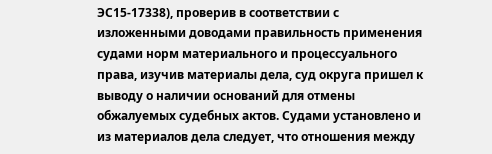ЭС15-17338), проверив в соответствии с изложенными доводами правильность применения судами норм материального и процессуального права, изучив материалы дела, суд округа пришел к выводу о наличии оснований для отмены обжалуемых судебных актов. Судами установлено и из материалов дела следует, что отношения между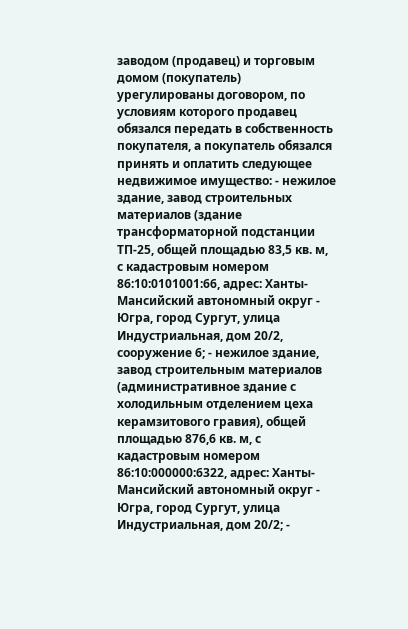заводом (продавец) и торговым домом (покупатель) урегулированы договором, по условиям которого продавец обязался передать в собственность покупателя, а покупатель обязался принять и оплатить следующее недвижимое имущество: - нежилое здание, завод строительных материалов (здание трансформаторной подстанции ТП-25, общей площадью 83,5 кв. м, с кадастровым номером 86:10:0101001:66, адрес: Ханты-Мансийский автономный округ - Югра, город Сургут, улица Индустриальная, дом 20/2, сооружение 6; - нежилое здание, завод строительным материалов (административное здание с холодильным отделением цеха керамзитового гравия), общей площадью 876,6 кв. м, с кадастровым номером 86:10:000000:6322, адрес: Ханты-Мансийский автономный округ - Югра, город Сургут, улица Индустриальная, дом 20/2; -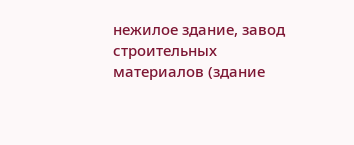нежилое здание, завод строительных материалов (здание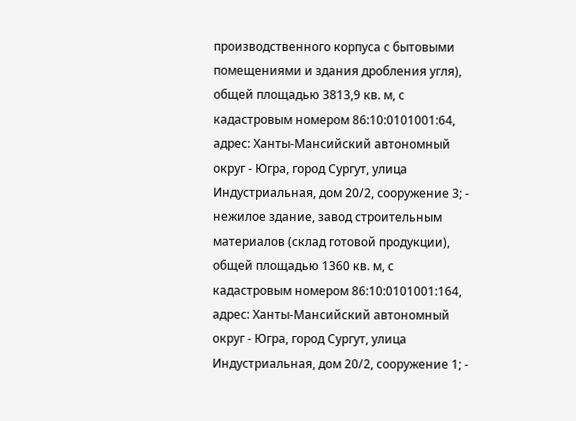производственного корпуса с бытовыми помещениями и здания дробления угля), общей площадью 3813,9 кв. м, с кадастровым номером 86:10:0101001:64, адрес: Ханты-Мансийский автономный округ - Югра, город Сургут, улица Индустриальная, дом 20/2, сооружение 3; - нежилое здание, завод строительным материалов (склад готовой продукции), общей площадью 1360 кв. м, с кадастровым номером 86:10:0101001:164, адрес: Ханты-Мансийский автономный округ - Югра, город Сургут, улица Индустриальная, дом 20/2, сооружение 1; -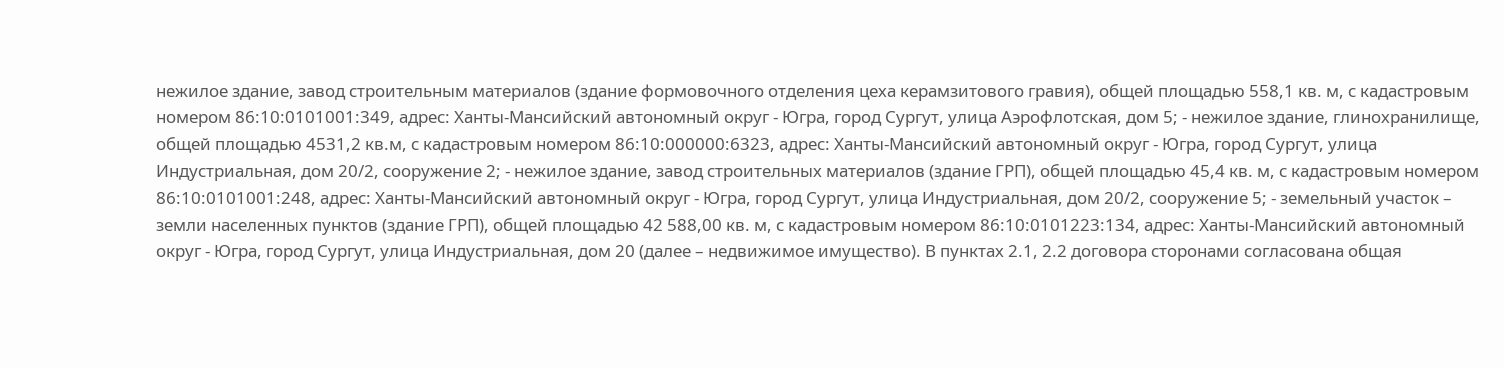нежилое здание, завод строительным материалов (здание формовочного отделения цеха керамзитового гравия), общей площадью 558,1 кв. м, с кадастровым номером 86:10:0101001:349, адрес: Ханты-Мансийский автономный округ - Югра, город Сургут, улица Аэрофлотская, дом 5; - нежилое здание, глинохранилище, общей площадью 4531,2 кв.м, с кадастровым номером 86:10:000000:6323, адрес: Ханты-Мансийский автономный округ - Югра, город Сургут, улица Индустриальная, дом 20/2, сооружение 2; - нежилое здание, завод строительных материалов (здание ГРП), общей площадью 45,4 кв. м, с кадастровым номером 86:10:0101001:248, адрес: Ханты-Мансийский автономный округ - Югра, город Сургут, улица Индустриальная, дом 20/2, сооружение 5; - земельный участок – земли населенных пунктов (здание ГРП), общей площадью 42 588,00 кв. м, с кадастровым номером 86:10:0101223:134, адрес: Ханты-Мансийский автономный округ - Югра, город Сургут, улица Индустриальная, дом 20 (далее – недвижимое имущество). В пунктах 2.1, 2.2 договора сторонами согласована общая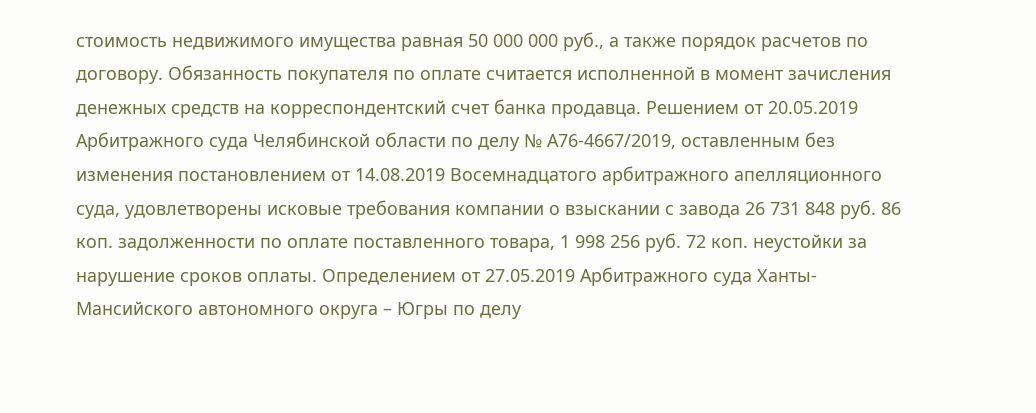стоимость недвижимого имущества равная 50 000 000 руб., а также порядок расчетов по договору. Обязанность покупателя по оплате считается исполненной в момент зачисления денежных средств на корреспондентский счет банка продавца. Решением от 20.05.2019 Арбитражного суда Челябинской области по делу № А76-4667/2019, оставленным без изменения постановлением от 14.08.2019 Восемнадцатого арбитражного апелляционного суда, удовлетворены исковые требования компании о взыскании с завода 26 731 848 руб. 86 коп. задолженности по оплате поставленного товара, 1 998 256 руб. 72 коп. неустойки за нарушение сроков оплаты. Определением от 27.05.2019 Арбитражного суда Ханты-Мансийского автономного округа – Югры по делу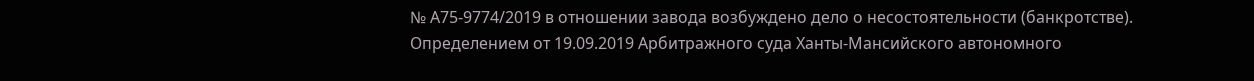№ А75-9774/2019 в отношении завода возбуждено дело о несостоятельности (банкротстве). Определением от 19.09.2019 Арбитражного суда Ханты-Мансийского автономного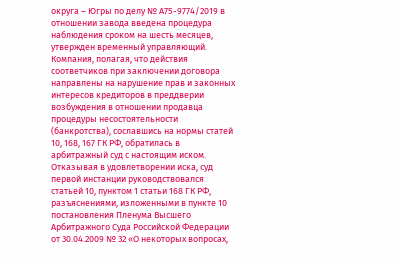округа – Югры по делу № А75-9774/2019 в отношении завода введена процедура наблюдения сроком на шесть месяцев, утвержден временный управляющий. Компания, полагая, что действия соответчиков при заключении договора направлены на нарушение прав и законных интересов кредиторов в преддверии возбуждения в отношении продавца процедуры несостоятельности (банкротства), сославшись на нормы статей 10, 168, 167 ГК РФ, обратилась в арбитражный суд с настоящим иском. Отказывая в удовлетворении иска, суд первой инстанции руководствовался статьей 10, пунктом 1 статьи 168 ГК РФ, разъяснениями, изложенными в пункте 10 постановления Пленума Высшего Арбитражного Суда Российской Федерации от 30.04.2009 № 32 «О некоторых вопросах,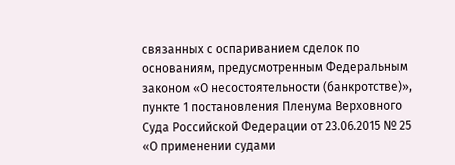связанных с оспариванием сделок по основаниям, предусмотренным Федеральным законом «О несостоятельности (банкротстве)», пункте 1 постановления Пленума Верховного Суда Российской Федерации от 23.06.2015 № 25 «О применении судами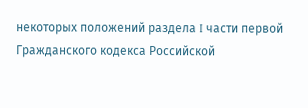некоторых положений раздела I части первой Гражданского кодекса Российской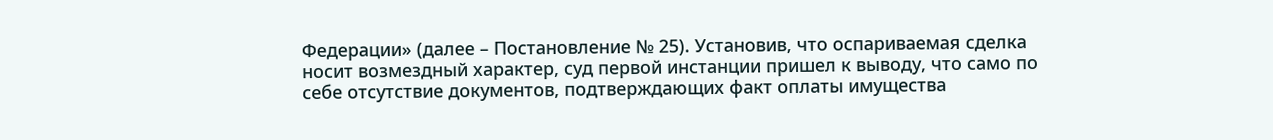Федерации» (далее – Постановление № 25). Установив, что оспариваемая сделка носит возмездный характер, суд первой инстанции пришел к выводу, что само по себе отсутствие документов, подтверждающих факт оплаты имущества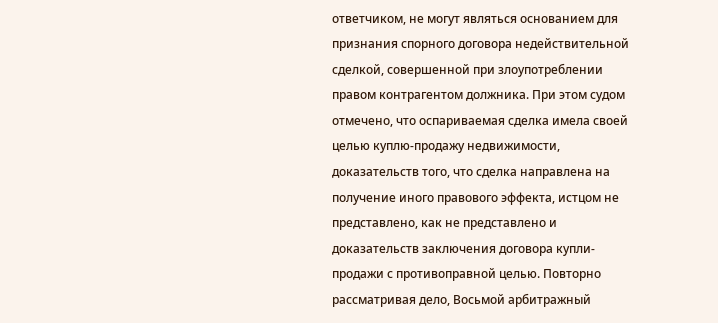ответчиком, не могут являться основанием для признания спорного договора недействительной сделкой, совершенной при злоупотреблении правом контрагентом должника. При этом судом отмечено, что оспариваемая сделка имела своей целью куплю-продажу недвижимости, доказательств того, что сделка направлена на получение иного правового эффекта, истцом не представлено, как не представлено и доказательств заключения договора купли-продажи с противоправной целью. Повторно рассматривая дело, Восьмой арбитражный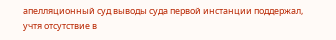апелляционный суд выводы суда первой инстанции поддержал, учтя отсутствие в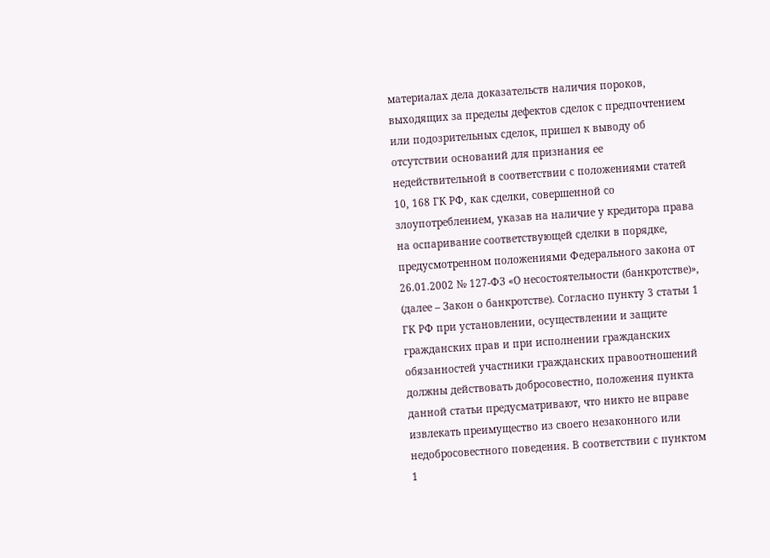материалах дела доказательств наличия пороков, выходящих за пределы дефектов сделок с предпочтением или подозрительных сделок, пришел к выводу об отсутствии оснований для признания ее недействительной в соответствии с положениями статей 10, 168 ГК РФ, как сделки, совершенной со злоупотреблением, указав на наличие у кредитора права на оспаривание соответствующей сделки в порядке, предусмотренном положениями Федерального закона от 26.01.2002 № 127-ФЗ «О несостоятельности (банкротстве)», (далее – Закон о банкротстве). Согласно пункту 3 статьи 1 ГК РФ при установлении, осуществлении и защите гражданских прав и при исполнении гражданских обязанностей участники гражданских правоотношений должны действовать добросовестно, положения пункта данной статьи предусматривают, что никто не вправе извлекать преимущество из своего незаконного или недобросовестного поведения. В соответствии с пунктом 1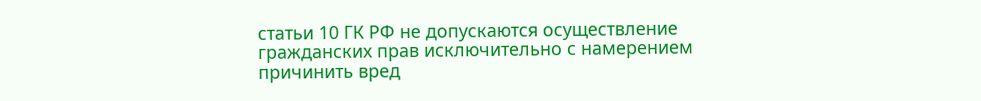статьи 10 ГК РФ не допускаются осуществление гражданских прав исключительно с намерением причинить вред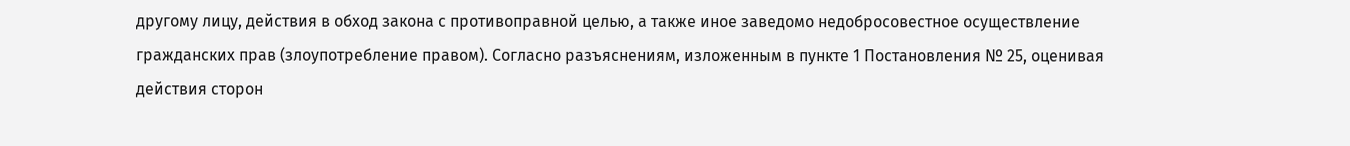другому лицу, действия в обход закона с противоправной целью, а также иное заведомо недобросовестное осуществление гражданских прав (злоупотребление правом). Согласно разъяснениям, изложенным в пункте 1 Постановления № 25, оценивая действия сторон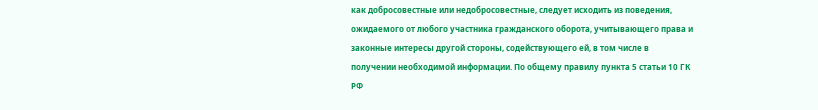как добросовестные или недобросовестные, следует исходить из поведения, ожидаемого от любого участника гражданского оборота, учитывающего права и законные интересы другой стороны, содействующего ей, в том числе в получении необходимой информации. По общему правилу пункта 5 статьи 10 ГК РФ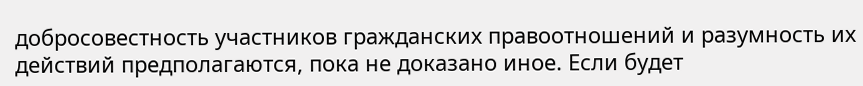добросовестность участников гражданских правоотношений и разумность их действий предполагаются, пока не доказано иное. Если будет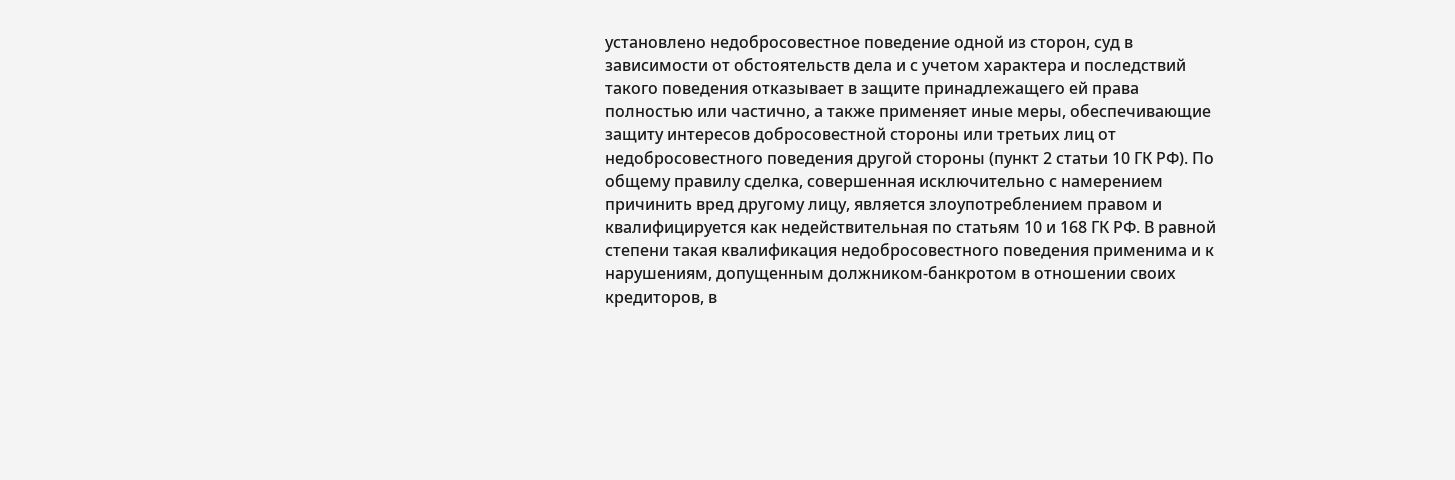установлено недобросовестное поведение одной из сторон, суд в зависимости от обстоятельств дела и с учетом характера и последствий такого поведения отказывает в защите принадлежащего ей права полностью или частично, а также применяет иные меры, обеспечивающие защиту интересов добросовестной стороны или третьих лиц от недобросовестного поведения другой стороны (пункт 2 статьи 10 ГК РФ). По общему правилу сделка, совершенная исключительно с намерением причинить вред другому лицу, является злоупотреблением правом и квалифицируется как недействительная по статьям 10 и 168 ГК РФ. В равной степени такая квалификация недобросовестного поведения применима и к нарушениям, допущенным должником-банкротом в отношении своих кредиторов, в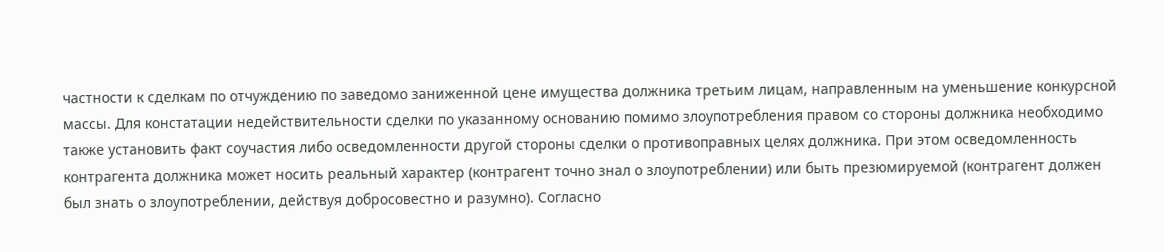частности к сделкам по отчуждению по заведомо заниженной цене имущества должника третьим лицам, направленным на уменьшение конкурсной массы. Для констатации недействительности сделки по указанному основанию помимо злоупотребления правом со стороны должника необходимо также установить факт соучастия либо осведомленности другой стороны сделки о противоправных целях должника. При этом осведомленность контрагента должника может носить реальный характер (контрагент точно знал о злоупотреблении) или быть презюмируемой (контрагент должен был знать о злоупотреблении, действуя добросовестно и разумно). Согласно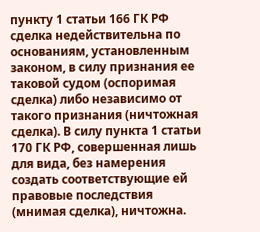пункту 1 статьи 166 ГК РФ сделка недействительна по основаниям, установленным законом, в силу признания ее таковой судом (оспоримая сделка) либо независимо от такого признания (ничтожная сделка). В силу пункта 1 статьи 170 ГК РФ, совершенная лишь для вида, без намерения создать соответствующие ей правовые последствия (мнимая сделка), ничтожна.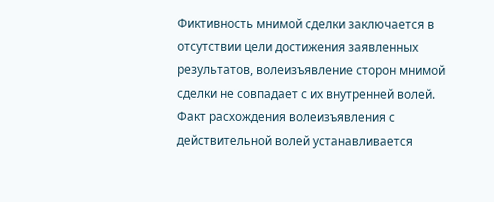Фиктивность мнимой сделки заключается в отсутствии цели достижения заявленных результатов, волеизъявление сторон мнимой сделки не совпадает с их внутренней волей. Факт расхождения волеизъявления с действительной волей устанавливается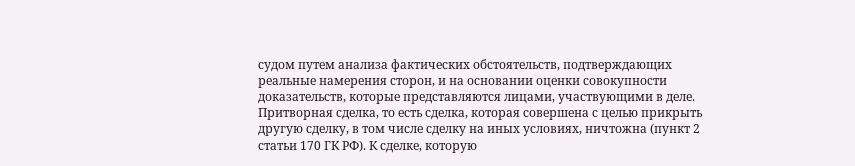судом путем анализа фактических обстоятельств, подтверждающих реальные намерения сторон, и на основании оценки совокупности доказательств, которые представляются лицами, участвующими в деле. Притворная сделка, то есть сделка, которая совершена с целью прикрыть другую сделку, в том числе сделку на иных условиях, ничтожна (пункт 2 статьи 170 ГК РФ). К сделке, которую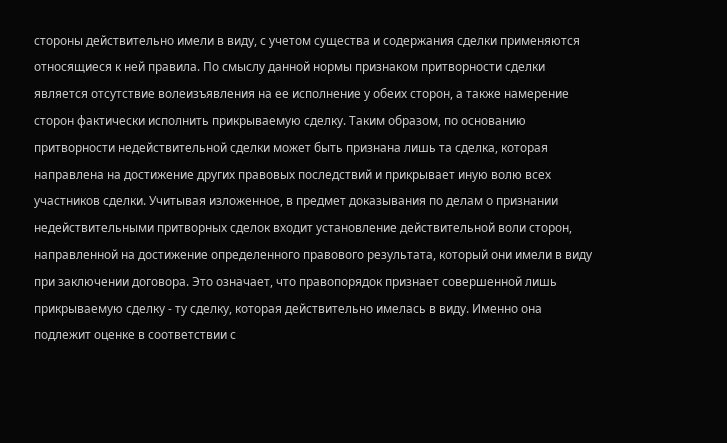стороны действительно имели в виду, с учетом существа и содержания сделки применяются относящиеся к ней правила. По смыслу данной нормы признаком притворности сделки является отсутствие волеизъявления на ее исполнение у обеих сторон, а также намерение сторон фактически исполнить прикрываемую сделку. Таким образом, по основанию притворности недействительной сделки может быть признана лишь та сделка, которая направлена на достижение других правовых последствий и прикрывает иную волю всех участников сделки. Учитывая изложенное, в предмет доказывания по делам о признании недействительными притворных сделок входит установление действительной воли сторон, направленной на достижение определенного правового результата, который они имели в виду при заключении договора. Это означает, что правопорядок признает совершенной лишь прикрываемую сделку - ту сделку, которая действительно имелась в виду. Именно она подлежит оценке в соответствии с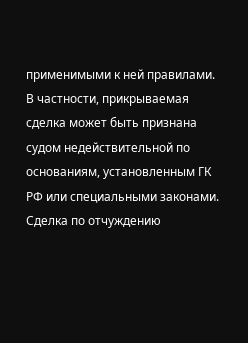применимыми к ней правилами. В частности, прикрываемая сделка может быть признана судом недействительной по основаниям, установленным ГК РФ или специальными законами. Сделка по отчуждению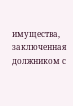имущества, заключенная должником с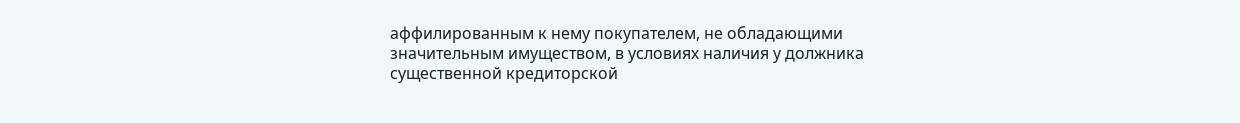аффилированным к нему покупателем, не обладающими значительным имуществом, в условиях наличия у должника существенной кредиторской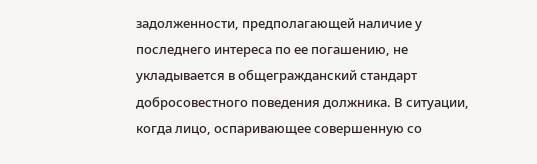задолженности, предполагающей наличие у последнего интереса по ее погашению, не укладывается в общегражданский стандарт добросовестного поведения должника. В ситуации, когда лицо, оспаривающее совершенную со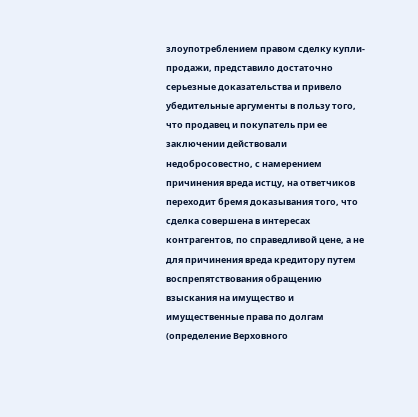злоупотреблением правом сделку купли-продажи, представило достаточно серьезные доказательства и привело убедительные аргументы в пользу того, что продавец и покупатель при ее заключении действовали недобросовестно, с намерением причинения вреда истцу, на ответчиков переходит бремя доказывания того, что сделка совершена в интересах контрагентов, по справедливой цене, а не для причинения вреда кредитору путем воспрепятствования обращению взыскания на имущество и имущественные права по долгам (определение Верховного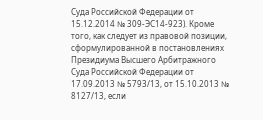Суда Российской Федерации от 15.12.2014 № 309-ЭС14-923). Кроме того, как следует из правовой позиции, сформулированной в постановлениях Президиума Высшего Арбитражного Суда Российской Федерации от 17.09.2013 № 5793/13, от 15.10.2013 № 8127/13, если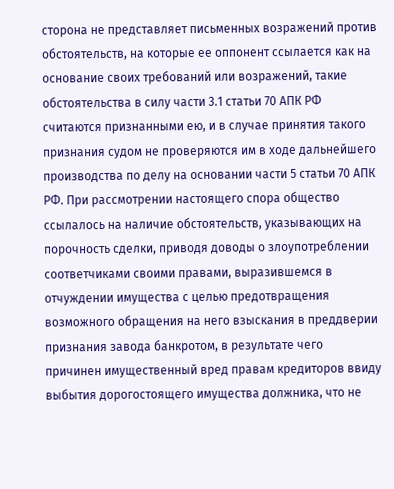сторона не представляет письменных возражений против обстоятельств, на которые ее оппонент ссылается как на основание своих требований или возражений, такие обстоятельства в силу части 3.1 статьи 70 АПК РФ считаются признанными ею, и в случае принятия такого признания судом не проверяются им в ходе дальнейшего производства по делу на основании части 5 статьи 70 АПК РФ. При рассмотрении настоящего спора общество ссылалось на наличие обстоятельств, указывающих на порочность сделки, приводя доводы о злоупотреблении соответчиками своими правами, выразившемся в отчуждении имущества с целью предотвращения возможного обращения на него взыскания в преддверии признания завода банкротом, в результате чего причинен имущественный вред правам кредиторов ввиду выбытия дорогостоящего имущества должника, что не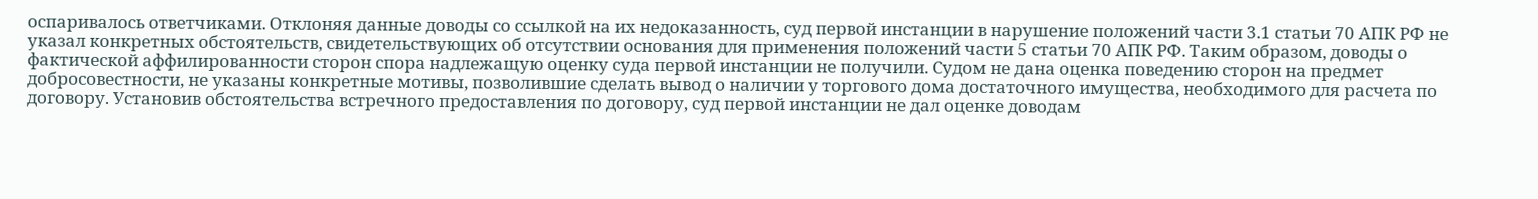оспаривалось ответчиками. Отклоняя данные доводы со ссылкой на их недоказанность, суд первой инстанции в нарушение положений части 3.1 статьи 70 АПК РФ не указал конкретных обстоятельств, свидетельствующих об отсутствии основания для применения положений части 5 статьи 70 АПК РФ. Таким образом, доводы о фактической аффилированности сторон спора надлежащую оценку суда первой инстанции не получили. Судом не дана оценка поведению сторон на предмет добросовестности, не указаны конкретные мотивы, позволившие сделать вывод о наличии у торгового дома достаточного имущества, необходимого для расчета по договору. Установив обстоятельства встречного предоставления по договору, суд первой инстанции не дал оценке доводам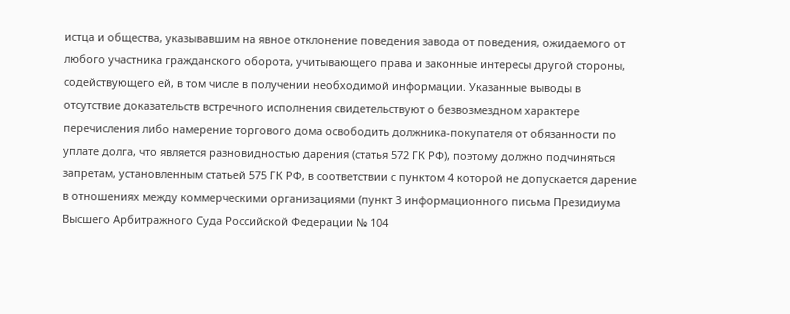истца и общества, указывавшим на явное отклонение поведения завода от поведения, ожидаемого от любого участника гражданского оборота, учитывающего права и законные интересы другой стороны, содействующего ей, в том числе в получении необходимой информации. Указанные выводы в отсутствие доказательств встречного исполнения свидетельствуют о безвозмездном характере перечисления либо намерение торгового дома освободить должника-покупателя от обязанности по уплате долга, что является разновидностью дарения (статья 572 ГК РФ), поэтому должно подчиняться запретам, установленным статьей 575 ГК РФ, в соответствии с пунктом 4 которой не допускается дарение в отношениях между коммерческими организациями (пункт 3 информационного письма Президиума Высшего Арбитражного Суда Российской Федерации № 104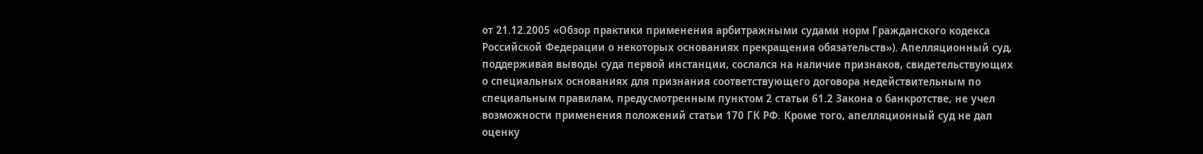от 21.12.2005 «Обзор практики применения арбитражными судами норм Гражданского кодекса Российской Федерации о некоторых основаниях прекращения обязательств»). Апелляционный суд, поддерживая выводы суда первой инстанции, сослался на наличие признаков, свидетельствующих о специальных основаниях для признания соответствующего договора недействительным по специальным правилам, предусмотренным пунктом 2 статьи 61.2 Закона о банкротстве, не учел возможности применения положений статьи 170 ГК РФ. Кроме того, апелляционный суд не дал оценку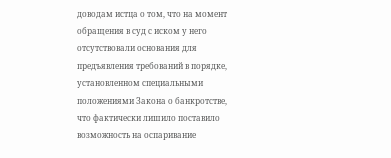доводам истца о том, что на момент обращения в суд с иском у него отсутствовали основания для предъявления требований в порядке, установленном специальными положениями Закона о банкротстве, что фактически лишило поставило возможность на оспаривание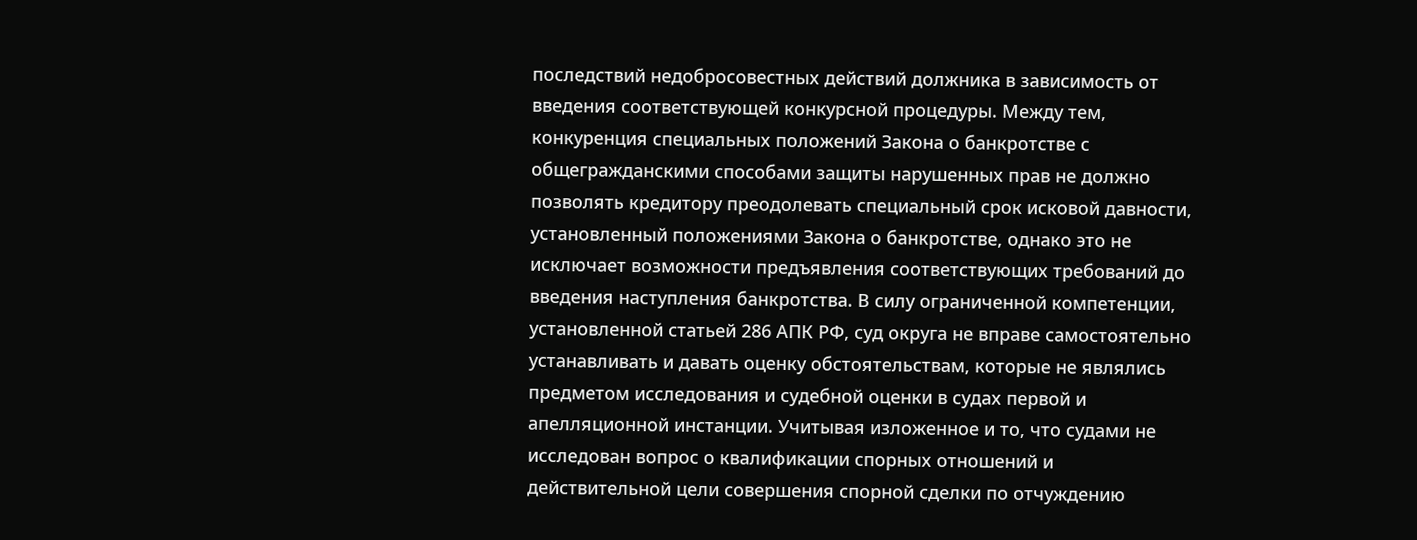последствий недобросовестных действий должника в зависимость от введения соответствующей конкурсной процедуры. Между тем, конкуренция специальных положений Закона о банкротстве с общегражданскими способами защиты нарушенных прав не должно позволять кредитору преодолевать специальный срок исковой давности, установленный положениями Закона о банкротстве, однако это не исключает возможности предъявления соответствующих требований до введения наступления банкротства. В силу ограниченной компетенции, установленной статьей 286 АПК РФ, суд округа не вправе самостоятельно устанавливать и давать оценку обстоятельствам, которые не являлись предметом исследования и судебной оценки в судах первой и апелляционной инстанции. Учитывая изложенное и то, что судами не исследован вопрос о квалификации спорных отношений и действительной цели совершения спорной сделки по отчуждению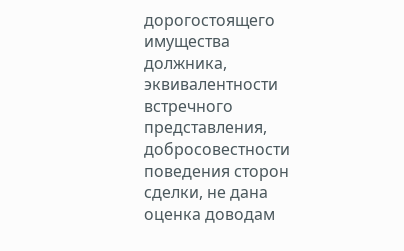дорогостоящего имущества должника, эквивалентности встречного представления, добросовестности поведения сторон сделки, не дана оценка доводам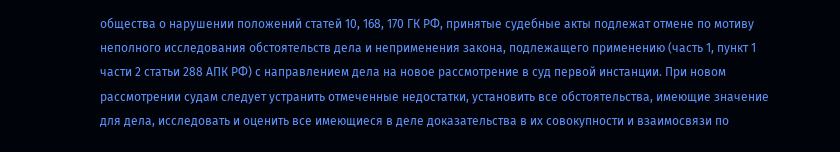общества о нарушении положений статей 10, 168, 170 ГК РФ, принятые судебные акты подлежат отмене по мотиву неполного исследования обстоятельств дела и неприменения закона, подлежащего применению (часть 1, пункт 1 части 2 статьи 288 АПК РФ) с направлением дела на новое рассмотрение в суд первой инстанции. При новом рассмотрении судам следует устранить отмеченные недостатки, установить все обстоятельства, имеющие значение для дела, исследовать и оценить все имеющиеся в деле доказательства в их совокупности и взаимосвязи по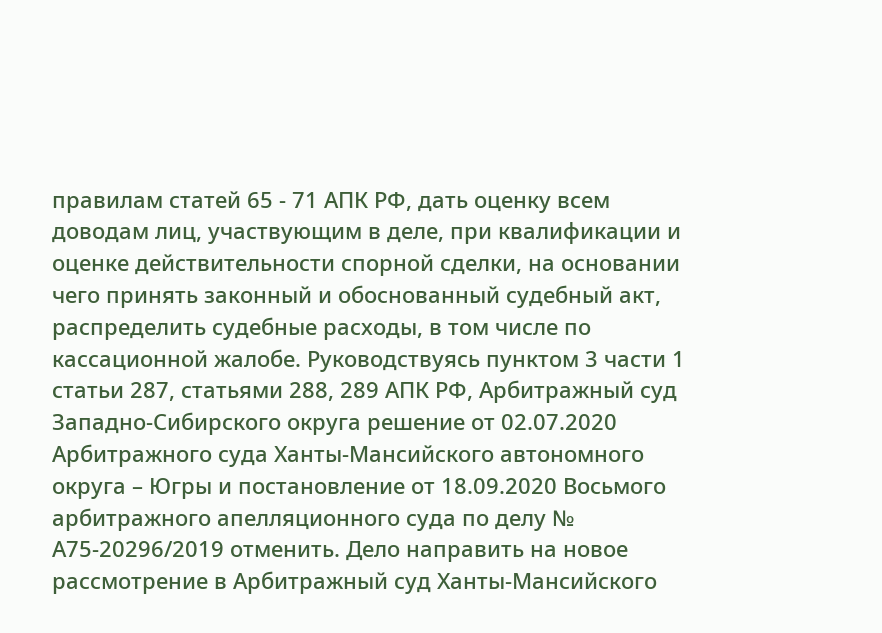правилам статей 65 - 71 АПК РФ, дать оценку всем доводам лиц, участвующим в деле, при квалификации и оценке действительности спорной сделки, на основании чего принять законный и обоснованный судебный акт, распределить судебные расходы, в том числе по кассационной жалобе. Руководствуясь пунктом 3 части 1 статьи 287, статьями 288, 289 АПК РФ, Арбитражный суд Западно-Сибирского округа решение от 02.07.2020 Арбитражного суда Ханты-Мансийского автономного округа – Югры и постановление от 18.09.2020 Восьмого арбитражного апелляционного суда по делу № А75-20296/2019 отменить. Дело направить на новое рассмотрение в Арбитражный суд Ханты-Мансийского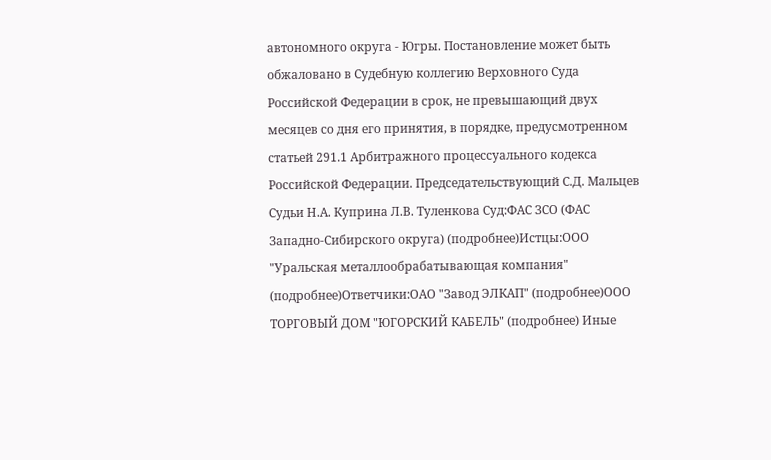автономного округа - Югры. Постановление может быть обжаловано в Судебную коллегию Верховного Суда Российской Федерации в срок, не превышающий двух месяцев со дня его принятия, в порядке, предусмотренном статьей 291.1 Арбитражного процессуального кодекса Российской Федерации. Председательствующий С.Д. Мальцев Судьи Н.А. Куприна Л.В. Туленкова Суд:ФАС ЗСО (ФАС Западно-Сибирского округа) (подробнее)Истцы:ООО "Уральская металлообрабатывающая компания" (подробнее)Ответчики:ОАО "Завод ЭЛКАП" (подробнее)ООО ТОРГОВЫЙ ДОМ "ЮГОРСКИЙ КАБЕЛЬ" (подробнее) Иные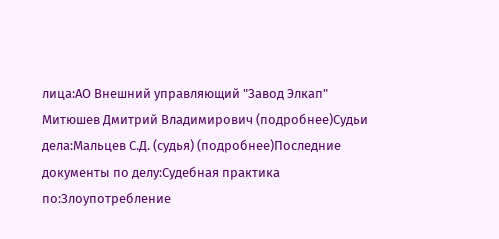лица:АО Внешний управляющий "Завод Элкап" Митюшев Дмитрий Владимирович (подробнее)Судьи дела:Мальцев С.Д. (судья) (подробнее)Последние документы по делу:Судебная практика по:Злоупотребление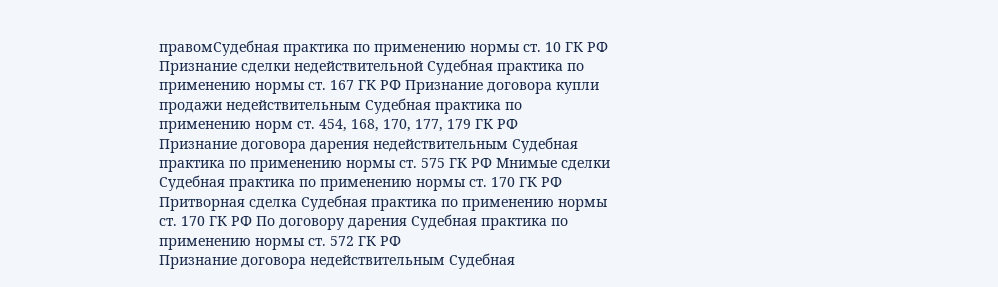правомСудебная практика по применению нормы ст. 10 ГК РФ Признание сделки недействительной Судебная практика по применению нормы ст. 167 ГК РФ Признание договора купли продажи недействительным Судебная практика по применению норм ст. 454, 168, 170, 177, 179 ГК РФ
Признание договора дарения недействительным Судебная практика по применению нормы ст. 575 ГК РФ Мнимые сделки Судебная практика по применению нормы ст. 170 ГК РФ Притворная сделка Судебная практика по применению нормы ст. 170 ГК РФ По договору дарения Судебная практика по применению нормы ст. 572 ГК РФ
Признание договора недействительным Судебная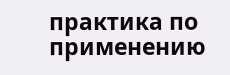практика по применению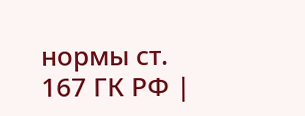нормы ст. 167 ГК РФ |